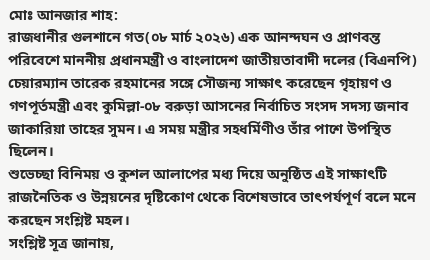মোঃ আনজার শাহ:
রাজধানীর গুলশানে গত(০৮ মার্চ ২০২৬) এক আনন্দঘন ও প্রাণবন্ত পরিবেশে মাননীয় প্রধানমন্ত্রী ও বাংলাদেশ জাতীয়তাবাদী দলের (বিএনপি) চেয়ারম্যান তারেক রহমানের সঙ্গে সৌজন্য সাক্ষাৎ করেছেন গৃহায়ণ ও গণপূর্তমন্ত্রী এবং কুমিল্লা-০৮ বরুড়া আসনের নির্বাচিত সংসদ সদস্য জনাব জাকারিয়া তাহের সুমন। এ সময় মন্ত্রীর সহধর্মিণীও তাঁর পাশে উপস্থিত ছিলেন।
শুভেচ্ছা বিনিময় ও কুশল আলাপের মধ্য দিয়ে অনুষ্ঠিত এই সাক্ষাৎটি রাজনৈতিক ও উন্নয়নের দৃষ্টিকোণ থেকে বিশেষভাবে তাৎপর্যপূর্ণ বলে মনে করছেন সংশ্লিষ্ট মহল।
সংশ্লিষ্ট সূত্র জানায়,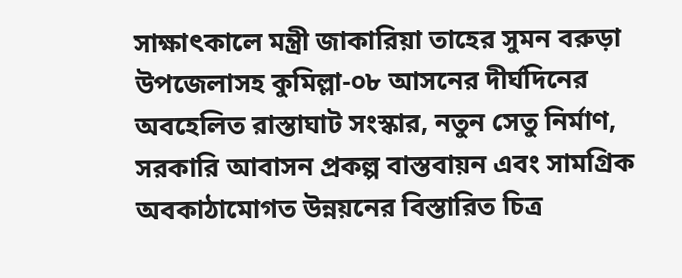সাক্ষাৎকালে মন্ত্রী জাকারিয়া তাহের সুমন বরুড়া উপজেলাসহ কুমিল্লা-০৮ আসনের দীর্ঘদিনের অবহেলিত রাস্তাঘাট সংস্কার, নতুন সেতু নির্মাণ, সরকারি আবাসন প্রকল্প বাস্তবায়ন এবং সামগ্রিক অবকাঠামোগত উন্নয়নের বিস্তারিত চিত্র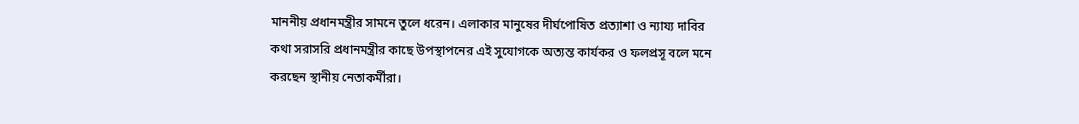মাননীয় প্রধানমন্ত্রীর সামনে তুলে ধরেন। এলাকার মানুষের দীর্ঘপোষিত প্রত্যাশা ও ন্যায্য দাবির কথা সরাসরি প্রধানমন্ত্রীর কাছে উপস্থাপনের এই সুযোগকে অত্যন্ত কার্যকর ও ফলপ্রসূ বলে মনে করছেন স্থানীয় নেতাকর্মীরা।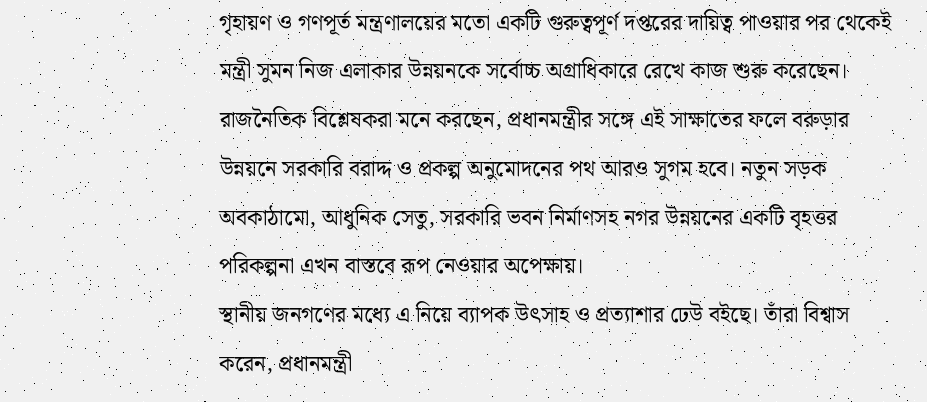গৃহায়ণ ও গণপূর্ত মন্ত্রণালয়ের মতো একটি গুরুত্বপূর্ণ দপ্তরের দায়িত্ব পাওয়ার পর থেকেই মন্ত্রী সুমন নিজ এলাকার উন্নয়নকে সর্বোচ্চ অগ্রাধিকারে রেখে কাজ শুরু করেছেন। রাজনৈতিক বিশ্লেষকরা মনে করছেন, প্রধানমন্ত্রীর সঙ্গে এই সাক্ষাতের ফলে বরুড়ার উন্নয়নে সরকারি বরাদ্দ ও প্রকল্প অনুমোদনের পথ আরও সুগম হবে। নতুন সড়ক অবকাঠামো, আধুনিক সেতু, সরকারি ভবন নির্মাণসহ নগর উন্নয়নের একটি বৃহত্তর পরিকল্পনা এখন বাস্তবে রূপ নেওয়ার অপেক্ষায়।
স্থানীয় জনগণের মধ্যে এ নিয়ে ব্যাপক উৎসাহ ও প্রত্যাশার ঢেউ বইছে। তাঁরা বিশ্বাস করেন, প্রধানমন্ত্রী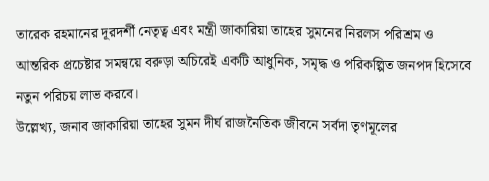তারেক রহমানের দূরদর্শী নেতৃত্ব এবং মন্ত্রী জাকারিয়া তাহের সুমনের নিরলস পরিশ্রম ও আন্তরিক প্রচেষ্টার সমন্বয়ে বরুড়া অচিরেই একটি আধুনিক, সমৃদ্ধ ও পরিকল্পিত জনপদ হিসেবে নতুন পরিচয় লাভ করবে।
উল্লেখ্য, জনাব জাকারিয়া তাহের সুমন দীর্ঘ রাজনৈতিক জীবনে সর্বদা তৃণমূলের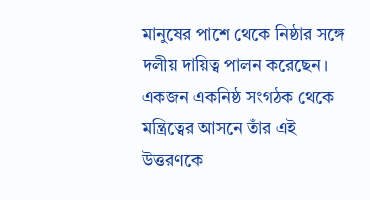মানুষের পাশে থেকে নিষ্ঠার সঙ্গে দলীয় দায়িত্ব পালন করেছেন। একজন একনিষ্ঠ সংগঠক থেকে মন্ত্রিত্বের আসনে তাঁর এই উত্তরণকে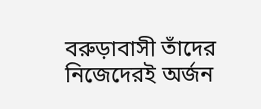বরুড়াবাসী তাঁদের নিজেদেরই অর্জন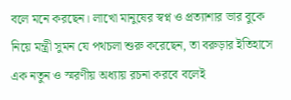বলে মনে করছেন। লাখো মানুষের স্বপ্ন ও প্রত্যাশার ভার বুকে নিয়ে মন্ত্রী সুমন যে পথচলা শুরু করেছেন, তা বরুড়ার ইতিহাসে এক নতুন ও স্মরণীয় অধ্যায় রচনা করবে বলেই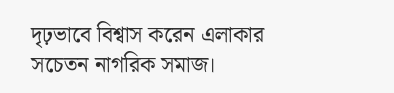দৃঢ়ভাবে বিশ্বাস করেন এলাকার সচেতন নাগরিক সমাজ।